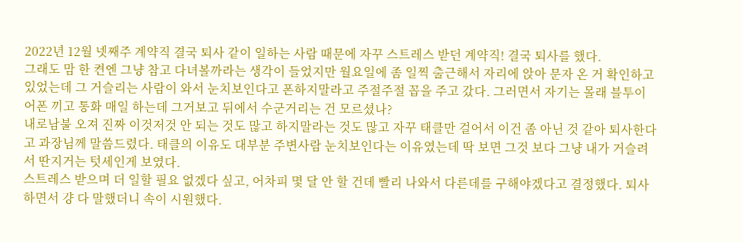2022년 12월 넷째주 계약직 결국 퇴사 같이 일하는 사람 때문에 자꾸 스트레스 받던 계약직! 결국 퇴사를 했다.
그래도 맘 한 켠엔 그냥 참고 다녀볼까라는 생각이 들었지만 월요일에 좀 일찍 출근해서 자리에 앉아 문자 온 거 확인하고 있었는데 그 거슬리는 사람이 와서 눈치보인다고 폰하지말라고 주절주절 꼽을 주고 갔다. 그러면서 자기는 몰래 블투이어폰 끼고 통화 매일 하는데 그거보고 뒤에서 수군거리는 건 모르셨나?
내로남불 오져 진짜 이것저것 안 되는 것도 많고 하지말라는 것도 많고 자꾸 태클만 걸어서 이건 좀 아닌 것 같아 퇴사한다고 과장님께 말씀드렸다. 태클의 이유도 대부분 주변사람 눈치보인다는 이유였는데 딱 보면 그것 보다 그냥 내가 거슬려서 딴지거는 텃세인게 보였다.
스트레스 받으며 더 일할 필요 없겠다 싶고, 어차피 몇 달 안 할 건데 빨리 나와서 다른데를 구해야겠다고 결정했다. 퇴사하면서 걍 다 말했더니 속이 시원했다.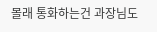몰래 통화하는건 과장님도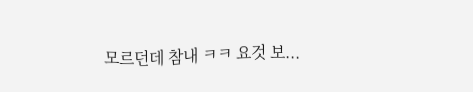모르던데 참내 ㅋㅋ 요것 보...